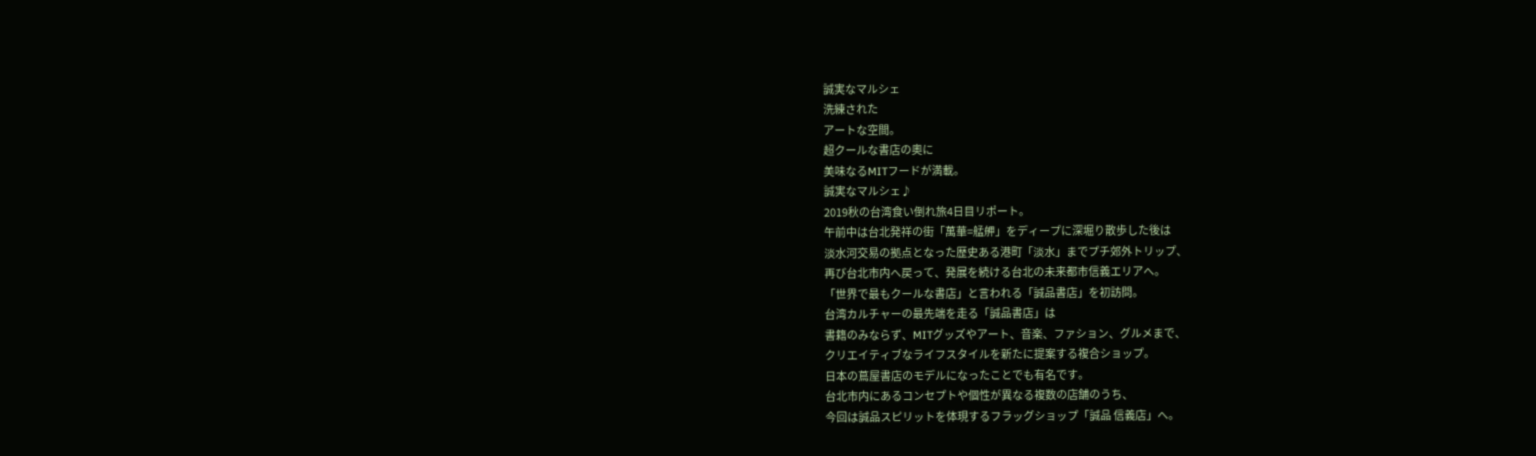誠実なマルシェ
洗練された
アートな空間。
超クールな書店の奧に
美味なるMITフードが満載。
誠実なマルシェ♪
2019秋の台湾食い倒れ旅4日目リポート。
午前中は台北発祥の街「萬華=艋舺」をディープに深堀り散歩した後は
淡水河交易の拠点となった歴史ある港町「淡水」までプチ郊外トリップ、
再び台北市内へ戻って、発展を続ける台北の未来都市信義エリアへ。
「世界で最もクールな書店」と言われる「誠品書店」を初訪問。
台湾カルチャーの最先端を走る「誠品書店」は
書籍のみならず、MITグッズやアート、音楽、ファション、グルメまで、
クリエイティブなライフスタイルを新たに提案する複合ショップ。
日本の蔦屋書店のモデルになったことでも有名です。
台北市内にあるコンセプトや個性が異なる複数の店舗のうち、
今回は誠品スピリットを体現するフラッグショップ「誠品 信義店」へ。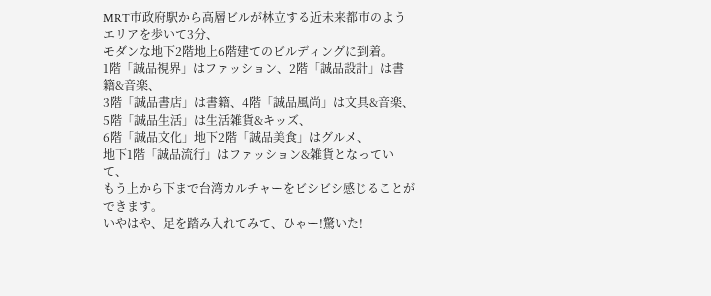MRT市政府駅から高層ビルが林立する近未来都市のようエリアを歩いて3分、
モダンな地下2階地上6階建てのビルディングに到着。
1階「誠品視界」はファッション、2階「誠品設計」は書籍&音楽、
3階「誠品書店」は書籍、4階「誠品風尚」は文具&音楽、
5階「誠品生活」は生活雑貨&キッズ、
6階「誠品文化」地下2階「誠品美食」はグルメ、
地下1階「誠品流行」はファッション&雑貨となっていて、
もう上から下まで台湾カルチャーをビシビシ感じることができます。
いやはや、足を踏み入れてみて、ひゃー!驚いた!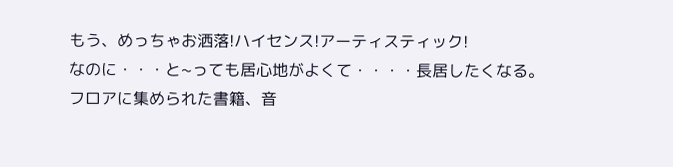もう、めっちゃお洒落!ハイセンス!アーティスティック!
なのに・・・と~っても居心地がよくて・・・・長居したくなる。
フロアに集められた書籍、音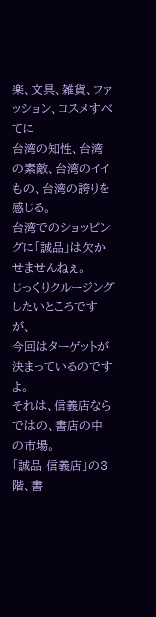楽、文具、雑貨、ファッション、コスメすべてに
台湾の知性、台湾の素敵、台湾のイイもの、台湾の誇りを感じる。
台湾でのショッピングに「誠品」は欠かせませんねぇ。
じっくりクルージングしたいところですが、
今回はターゲットが決まっているのですよ。
それは、信義店ならではの、書店の中の市場。
「誠品 信義店」の3階、書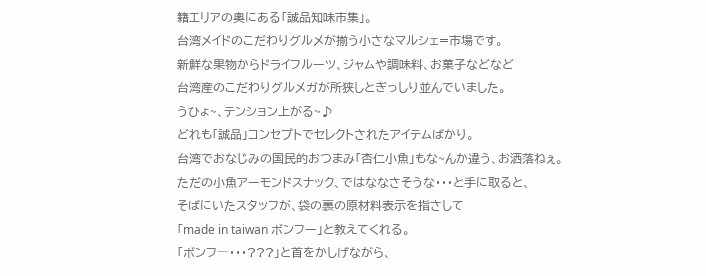籍エリアの奧にある「誠品知味市集」。
台湾メイドのこだわりグルメが揃う小さなマルシェ=市場です。
新鮮な果物からドライフルーツ、ジャムや調味料、お菓子などなど
台湾産のこだわりグルメガが所狭しとぎっしり並んでいました。
うひょ~、テンション上がる~♪
どれも「誠品」コンセプトでセレクトされたアイテムばかり。
台湾でおなじみの国民的おつまみ「杏仁小魚」もな~んか違う、お洒落ねぇ。
ただの小魚アーモンドスナック、ではななさそうな・・・と手に取ると、
そばにいたスタッフが、袋の裏の原材料表示を指さして
「made in taiwan ボンフー」と教えてくれる。
「ボンフ―・・・???」と首をかしげながら、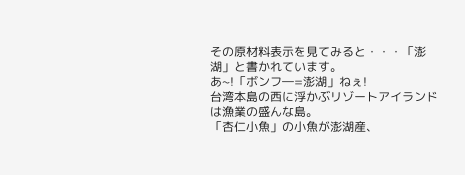その原材料表示を見てみると・・・「澎湖」と書かれています。
あ~!「ボンフ―=澎湖」ねぇ!
台湾本島の西に浮かぶリゾートアイランドは漁業の盛んな島。
「杏仁小魚」の小魚が澎湖産、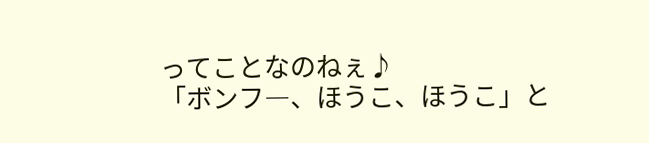ってことなのねぇ♪
「ボンフ―、ほうこ、ほうこ」と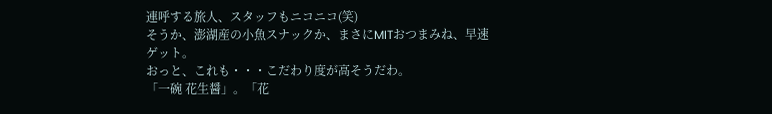連呼する旅人、スタッフもニコニコ(笑)
そうか、澎湖産の小魚スナックか、まさにMITおつまみね、早速ゲット。
おっと、これも・・・こだわり度が高そうだわ。
「一碗 花生醤」。「花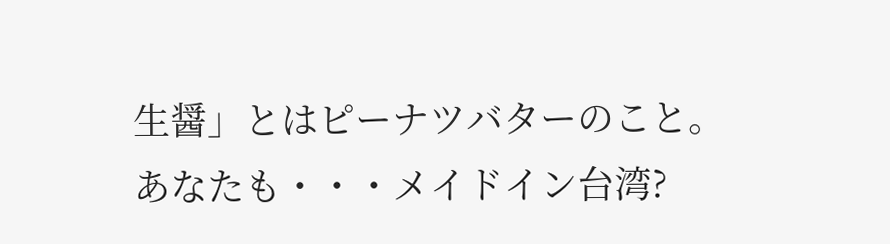生醤」とはピーナツバターのこと。
あなたも・・・メイドイン台湾?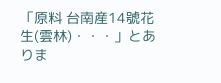「原料 台南産14號花生(雲林)・・・」とありま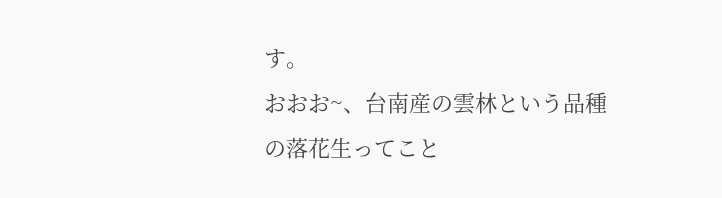す。
おおお~、台南産の雲林という品種の落花生ってこと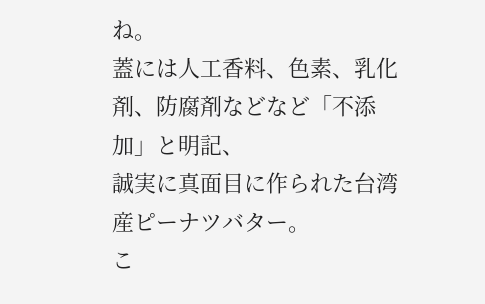ね。
蓋には人工香料、色素、乳化剤、防腐剤などなど「不添加」と明記、
誠実に真面目に作られた台湾産ピーナツバター。
こ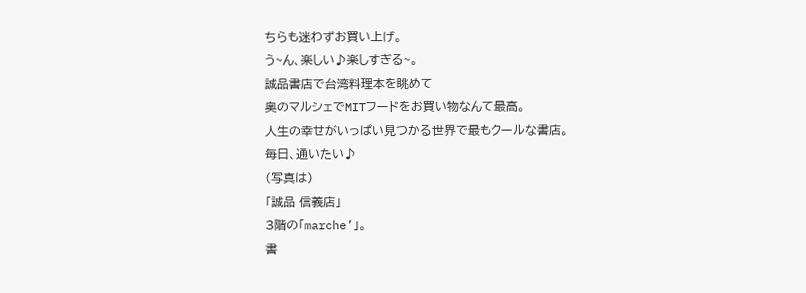ちらも迷わずお買い上げ。
う~ん、楽しい♪楽しすぎる~。
誠品書店で台湾料理本を眺めて
奥のマルシェでMITフードをお買い物なんて最高。
人生の幸せがいっぱい見つかる世界で最もクールな書店。
毎日、通いたい♪
(写真は)
「誠品 信義店」
3階の「marche’」。
書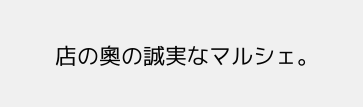店の奧の誠実なマルシェ。